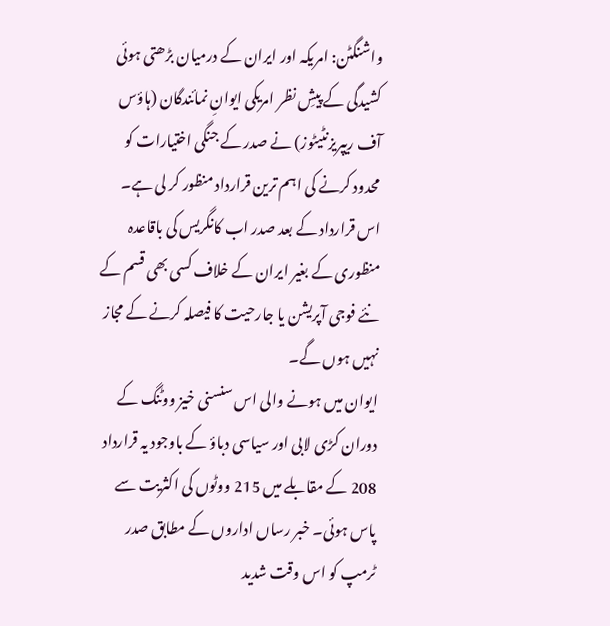واشنگٹن: امریکہ اور ایران کے درمیان بڑھتی ہوئی کشیدگی کے پیشِ نظر امریکی ایوانِ نمائندگان (ہاؤس آف ریپریزنٹیٹوز) نے صدر کے جنگی اختیارات کو محدود کرنے کی اہم ترین قرارداد منظور کر لی ہے۔ اس قرارداد کے بعد صدر اب کانگریس کی باقاعدہ منظوری کے بغیر ایران کے خلاف کسی بھی قسم کے نئے فوجی آپریشن یا جارحیت کا فیصلہ کرنے کے مجاز نہیں ہوں گے۔
ایوان میں ہونے والی اس سنسنی خیز ووٹنگ کے دوران کڑی لابی اور سیاسی دباؤ کے باوجود یہ قرارداد 208 کے مقابلے میں 215 ووٹوں کی اکثریت سے پاس ہوئی۔ خبر رساں اداروں کے مطابق صدر ٹرمپ کو اس وقت شدید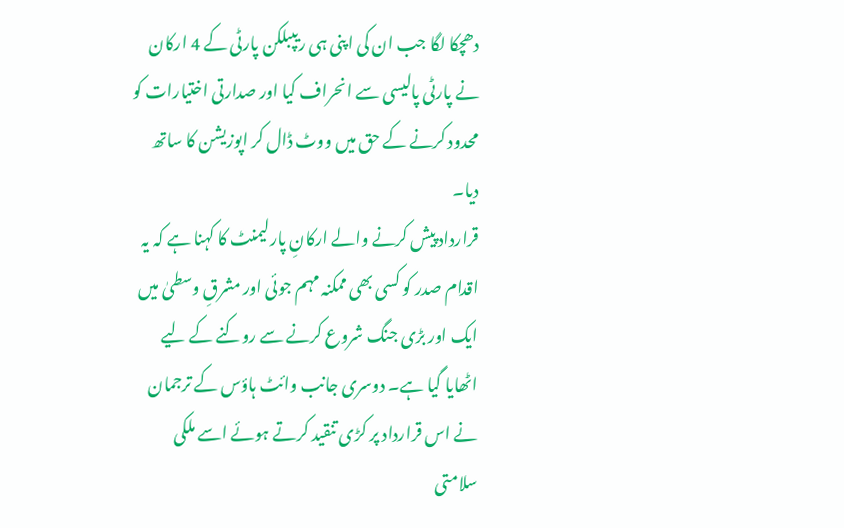دھچکا لگا جب ان کی اپنی ہی ریپبلکن پارٹی کے 4 ارکان نے پارٹی پالیسی سے انحراف کیا اور صدارتی اختیارات کو محدود کرنے کے حق میں ووٹ ڈال کر اپوزیشن کا ساتھ دیا۔
قرارداد پیش کرنے والے ارکانِ پارلیمنٹ کا کہنا ہے کہ یہ اقدام صدر کو کسی بھی ممکنہ مہم جوئی اور مشرقِ وسطیٰ میں ایک اور بڑی جنگ شروع کرنے سے روکنے کے لیے اٹھایا گیا ہے۔ دوسری جانب وائٹ ہاؤس کے ترجمان نے اس قرارداد پر کڑی تنقید کرتے ہوئے اسے ملکی سلامتی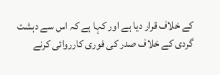کے خلاف قرار دیا ہے اور کہا ہے کہ اس سے دہشت گردی کے خلاف صدر کی فوری کارروائی کرنے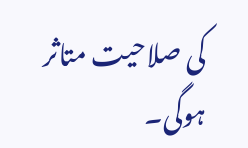کی صلاحیت متاثر ہوگی۔